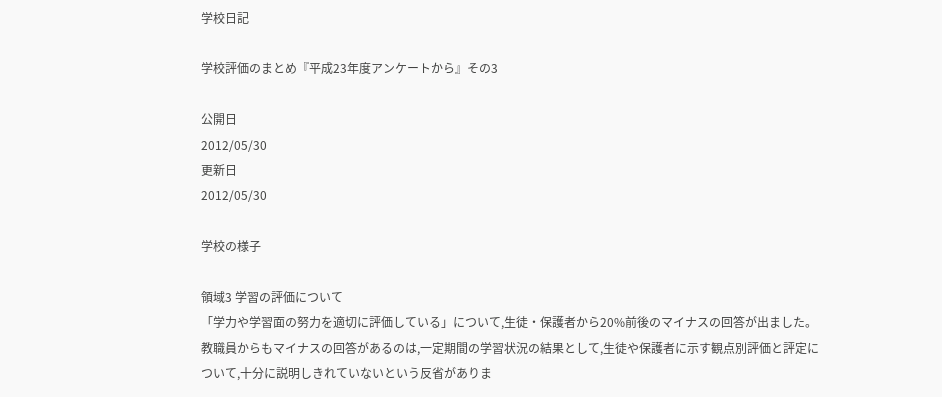学校日記

学校評価のまとめ『平成23年度アンケートから』その3

公開日
2012/05/30
更新日
2012/05/30

学校の様子

領域3 学習の評価について
「学力や学習面の努力を適切に評価している」について,生徒・保護者から20%前後のマイナスの回答が出ました。教職員からもマイナスの回答があるのは,一定期間の学習状況の結果として,生徒や保護者に示す観点別評価と評定について,十分に説明しきれていないという反省がありま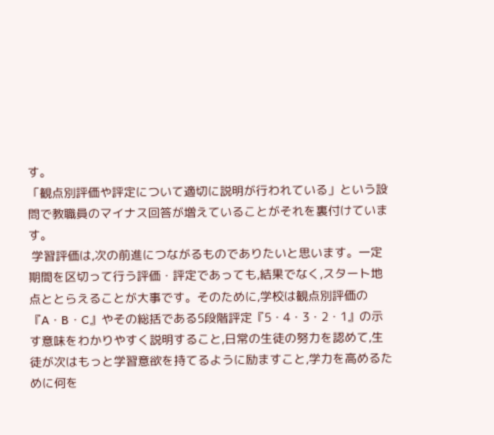す。
「観点別評価や評定について適切に説明が行われている」という設問で教職員のマイナス回答が増えていることがそれを裏付けています。
 学習評価は,次の前進につながるものでありたいと思います。一定期間を区切って行う評価・評定であっても,結果でなく,スタート地点ととらえることが大事です。そのために,学校は観点別評価の『A・B・C』やその総括である5段階評定『5・4・3・2・1』の示す意味をわかりやすく説明すること,日常の生徒の努力を認めて,生徒が次はもっと学習意欲を持てるように励ますこと,学力を高めるために何を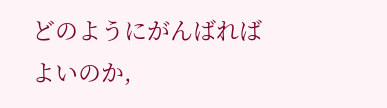どのようにがんばればよいのか,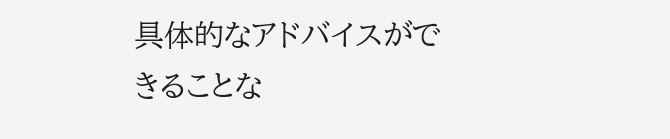具体的なアドバイスができることな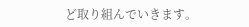ど取り組んでいきます。